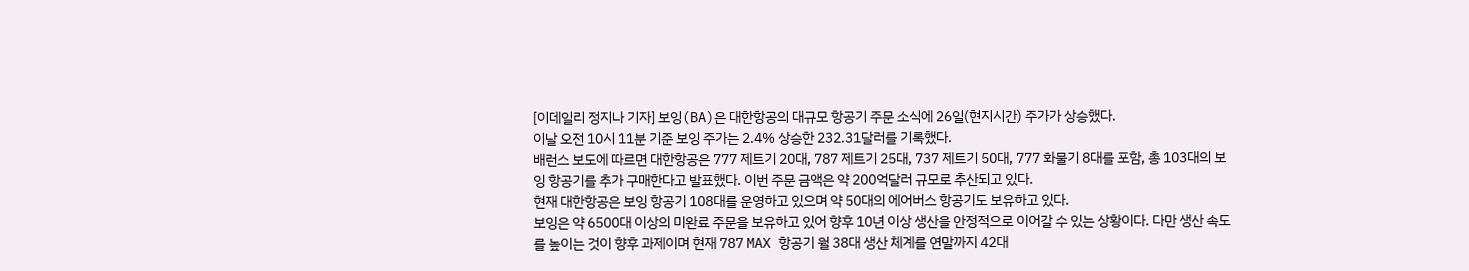[이데일리 정지나 기자] 보잉(BA)은 대한항공의 대규모 항공기 주문 소식에 26일(현지시간) 주가가 상승했다.
이날 오전 10시 11분 기준 보잉 주가는 2.4% 상승한 232.31달러를 기록했다.
배런스 보도에 따르면 대한항공은 777 제트기 20대, 787 제트기 25대, 737 제트기 50대, 777 화물기 8대를 포함, 총 103대의 보잉 항공기를 추가 구매한다고 발표했다. 이번 주문 금액은 약 200억달러 규모로 추산되고 있다.
현재 대한항공은 보잉 항공기 108대를 운영하고 있으며 약 50대의 에어버스 항공기도 보유하고 있다.
보잉은 약 6500대 이상의 미완료 주문을 보유하고 있어 향후 10년 이상 생산을 안정적으로 이어갈 수 있는 상황이다. 다만 생산 속도를 높이는 것이 향후 과제이며 현재 787 MAX 항공기 월 38대 생산 체계를 연말까지 42대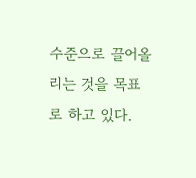수준으로 끌어올리는 것을 목표로 하고 있다.